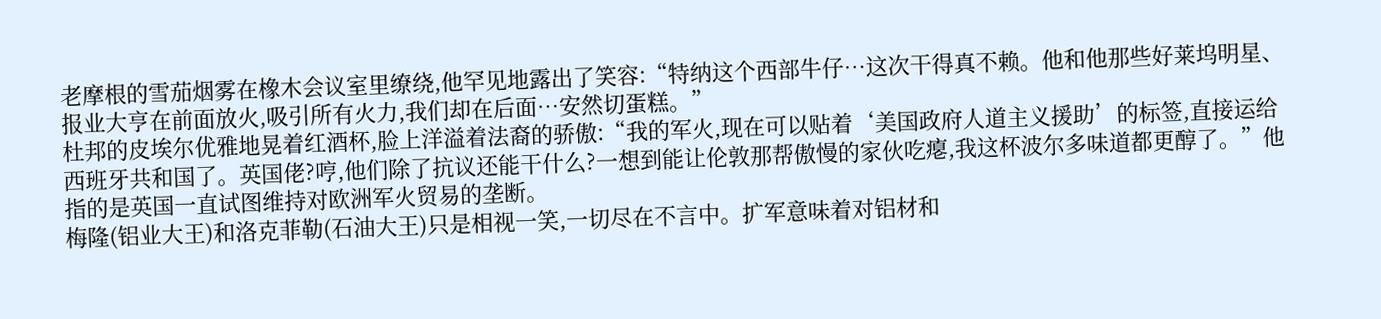老摩根的雪茄烟雾在橡木会议室里缭绕,他罕见地露出了笑容:“特纳这个西部牛仔…这次干得真不赖。他和他那些好莱坞明星、报业大亨在前面放火,吸引所有火力,我们却在后面…安然切蛋糕。”
杜邦的皮埃尔优雅地晃着红酒杯,脸上洋溢着法裔的骄傲:“我的军火,现在可以贴着‘美国政府人道主义援助’的标签,直接运给西班牙共和国了。英国佬?哼,他们除了抗议还能干什么?一想到能让伦敦那帮傲慢的家伙吃瘪,我这杯波尔多味道都更醇了。”他指的是英国一直试图维持对欧洲军火贸易的垄断。
梅隆(铝业大王)和洛克菲勒(石油大王)只是相视一笑,一切尽在不言中。扩军意味着对铝材和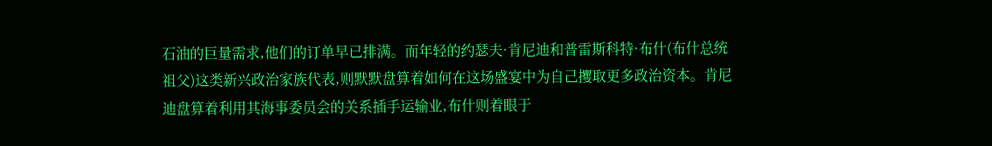石油的巨量需求,他们的订单早已排满。而年轻的约瑟夫·肯尼迪和普雷斯科特·布什(布什总统祖父)这类新兴政治家族代表,则默默盘算着如何在这场盛宴中为自己攫取更多政治资本。肯尼迪盘算着利用其海事委员会的关系插手运输业,布什则着眼于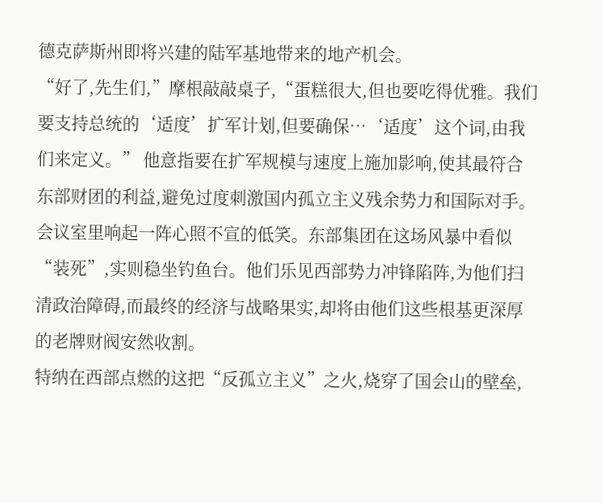德克萨斯州即将兴建的陆军基地带来的地产机会。
“好了,先生们,”摩根敲敲桌子,“蛋糕很大,但也要吃得优雅。我们要支持总统的‘适度’扩军计划,但要确保…‘适度’这个词,由我们来定义。” 他意指要在扩军规模与速度上施加影响,使其最符合东部财团的利益,避免过度刺激国内孤立主义残余势力和国际对手。
会议室里响起一阵心照不宣的低笑。东部集团在这场风暴中看似“装死”,实则稳坐钓鱼台。他们乐见西部势力冲锋陷阵,为他们扫清政治障碍,而最终的经济与战略果实,却将由他们这些根基更深厚的老牌财阀安然收割。
特纳在西部点燃的这把“反孤立主义”之火,烧穿了国会山的壁垒,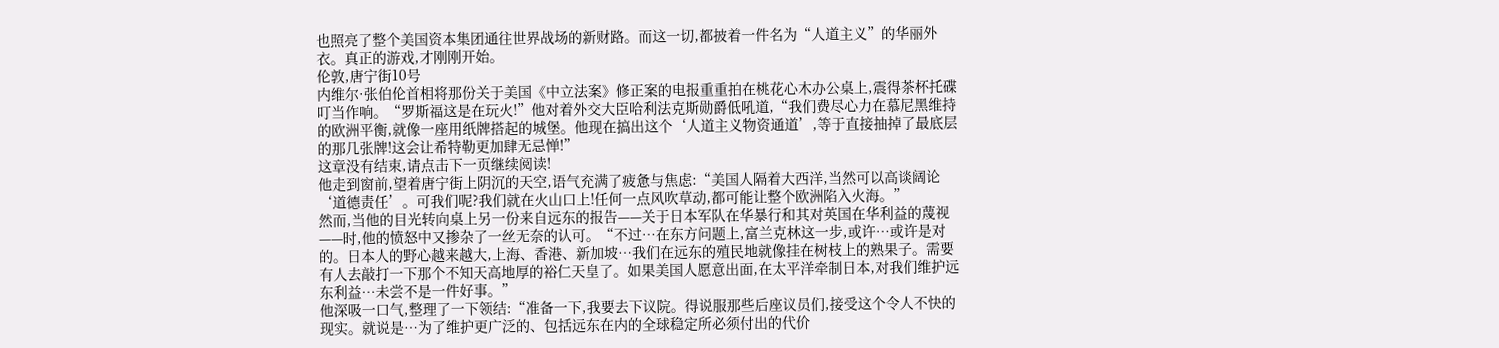也照亮了整个美国资本集团通往世界战场的新财路。而这一切,都披着一件名为“人道主义”的华丽外衣。真正的游戏,才刚刚开始。
伦敦,唐宁街10号
内维尔·张伯伦首相将那份关于美国《中立法案》修正案的电报重重拍在桃花心木办公桌上,震得茶杯托碟叮当作响。“罗斯福这是在玩火!”他对着外交大臣哈利法克斯勋爵低吼道,“我们费尽心力在慕尼黑维持的欧洲平衡,就像一座用纸牌搭起的城堡。他现在搞出这个‘人道主义物资通道’,等于直接抽掉了最底层的那几张牌!这会让希特勒更加肆无忌惮!”
这章没有结束,请点击下一页继续阅读!
他走到窗前,望着唐宁街上阴沉的天空,语气充满了疲惫与焦虑:“美国人隔着大西洋,当然可以高谈阔论‘道德责任’。可我们呢?我们就在火山口上!任何一点风吹草动,都可能让整个欧洲陷入火海。”
然而,当他的目光转向桌上另一份来自远东的报告——关于日本军队在华暴行和其对英国在华利益的蔑视——时,他的愤怒中又掺杂了一丝无奈的认可。“不过…在东方问题上,富兰克林这一步,或许…或许是对的。日本人的野心越来越大,上海、香港、新加坡…我们在远东的殖民地就像挂在树枝上的熟果子。需要有人去敲打一下那个不知天高地厚的裕仁天皇了。如果美国人愿意出面,在太平洋牵制日本,对我们维护远东利益…未尝不是一件好事。”
他深吸一口气,整理了一下领结:“准备一下,我要去下议院。得说服那些后座议员们,接受这个令人不快的现实。就说是…为了维护更广泛的、包括远东在内的全球稳定所必须付出的代价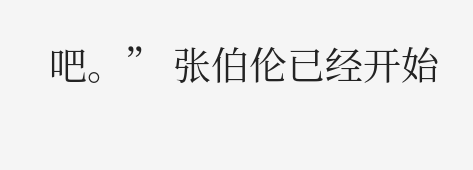吧。” 张伯伦已经开始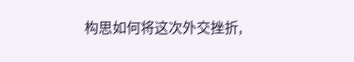构思如何将这次外交挫折,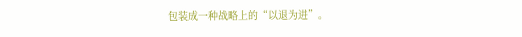包装成一种战略上的“以退为进”。